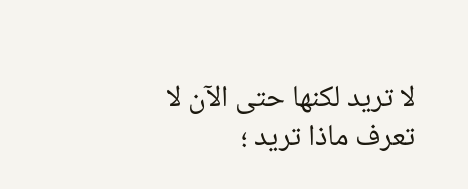لا تريد لكنها حتى الآن لا تعرف ماذا تريد ؛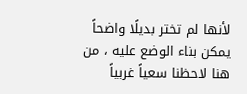لأنها لم تختر بديلًا واضحاً يمكن بناء الوضع عليه ، من هنا لاحظنا سعياً غربياً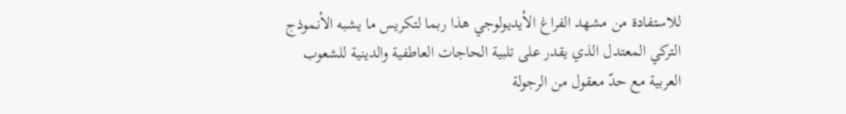للاستفادة من مشهد الفراغ الأيديولوجي هذا ربما لتكريس ما يشبه الأنموذج التركي المعتدل الذي يقدر على تلبية الحاجات العاطفية والدينية للشعوب العربية مع حدّ معقول من الرجولة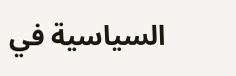السياسية في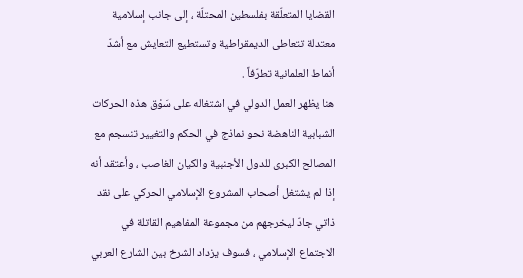القضايا المتعلّقة بفلسطين المحتلّة ، إلى جانب إسلامية معتدلة تتعاطى الديمقراطية وتستطيع التعايش مع أشدّ أنماط العلمانية تطرّفاً .
هنا يظهر العمل الدولي في اشتغاله على سَوْق هذه الحركات الشبابية الناهضة نحو نماذج في الحكم والتغيير تنسجم مع المصالح الكبرى للدول الأجنبية والكيان الغاصب ، وأعتقد أنه إذا لم يشتغل أصحاب المشروع الإسلامي الحركي على نقد ذاتي جادّ ليخرجهم من مجموعة المفاهيم القاتلة في الاجتماع الإسلامي ، فسوف يزداد الشرخ بين الشارع العربي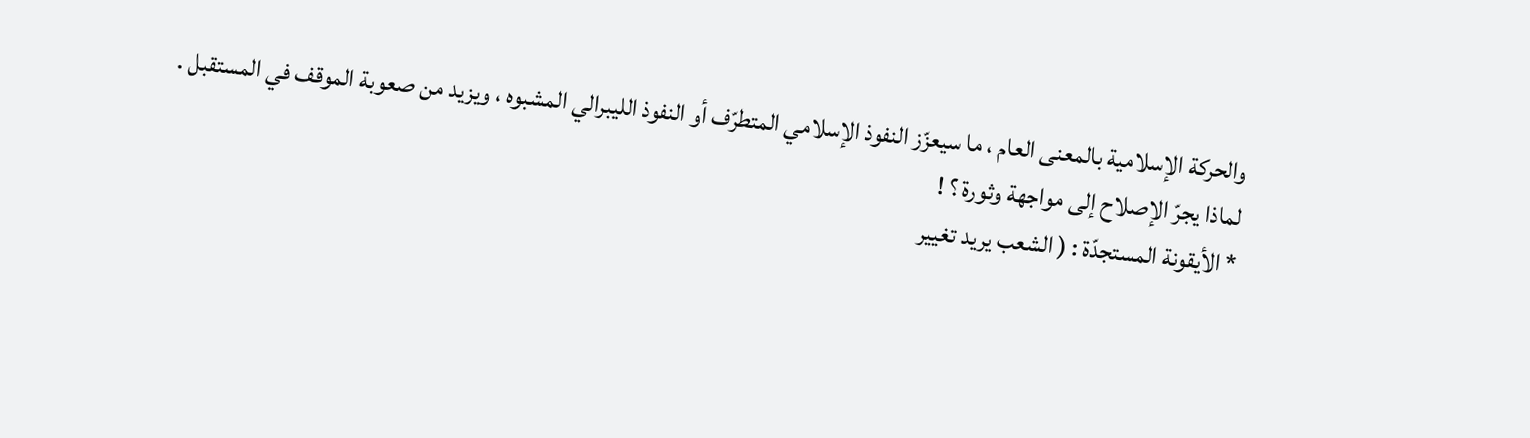والحركة الإسلامية بالمعنى العام ، ما سيعزّز النفوذ الإسلامي المتطرّف أو النفوذ الليبرالي المشبوه ، ويزيد من صعوبة الموقف في المستقبل .
لماذا يجرّ الإصلاح إلى مواجهة وثورة ؟ !
* الأيقونة المستجدّة : ( الشعب يريد تغيير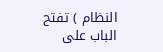النظام ) تفتح الباب على